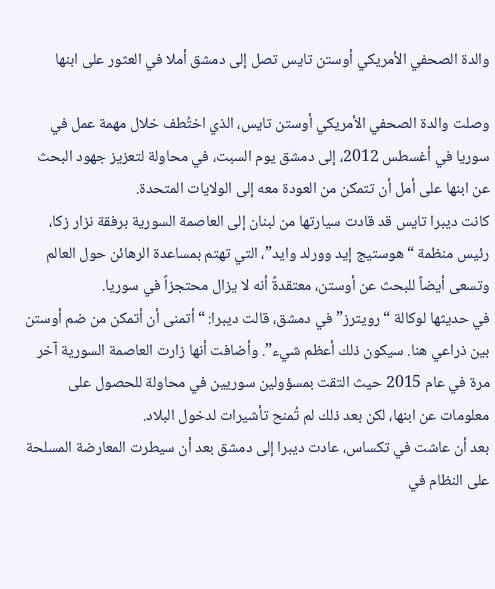والدة الصحفي الأمريكي أوستن تايس تصل إلى دمشق أملا في العثور على ابنها

وصلت والدة الصحفي الأمريكي أوستن تايس، الذي اختُطف خلال مهمة عمل في سوريا في أغسطس 2012، إلى دمشق يوم السبت، في محاولة لتعزيز جهود البحث عن ابنها على أمل أن تتمكن من العودة معه إلى الولايات المتحدة.
كانت ديبرا تايس قد قادت سيارتها من لبنان إلى العاصمة السورية برفقة نزار زكا، رئيس منظمة “هوستيج إيد وورلد وايد”، التي تهتم بمساعدة الرهائن حول العالم وتسعى أيضاً للبحث عن أوستن، معتقدةً أنه لا يزال محتجزاً في سوريا.
في حديثها لوكالة “رويترز” في دمشق، قالت ديبرا: “أتمنى أن أتمكن من ضم أوستن بين ذراعي هنا. سيكون ذلك أعظم شيء”. وأضافت أنها زارت العاصمة السورية آخر مرة في عام 2015 حيث التقت بمسؤولين سوريين في محاولة للحصول على معلومات عن ابنها، لكن بعد ذلك لم تُمنح تأشيرات لدخول البلاد.
بعد أن عاشت في تكساس، عادت ديبرا إلى دمشق بعد أن سيطرت المعارضة المسلحة على النظام في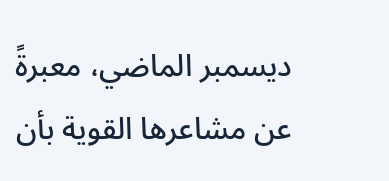ديسمبر الماضي، معبرةً عن مشاعرها القوية بأن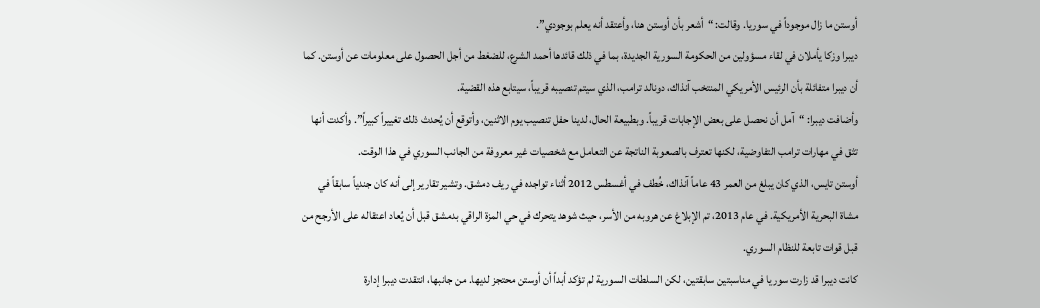أوستن ما زال موجوداً في سوريا. وقالت: “أشعر بأن أوستن هنا، وأعتقد أنه يعلم بوجودي”.
ديبرا وزكا يأملان في لقاء مسؤولين من الحكومة السورية الجديدة، بما في ذلك قائدها أحمد الشرع، للضغط من أجل الحصول على معلومات عن أوستن. كما أن ديبرا متفائلة بأن الرئيس الأمريكي المنتخب آنذاك، دونالد ترامب، الذي سيتم تنصيبه قريباً، سيتابع هذه القضية.
وأضافت ديبرا: “آمل أن نحصل على بعض الإجابات قريباً. وبطبيعة الحال، لدينا حفل تنصيب يوم الاثنين، وأتوقع أن يُحدث ذلك تغييراً كبيراً”. وأكدت أنها تثق في مهارات ترامب التفاوضية، لكنها تعترف بالصعوبة الناتجة عن التعامل مع شخصيات غير معروفة من الجانب السوري في هذا الوقت.
أوستن تايس، الذي كان يبلغ من العمر 43 عاماً آنذاك، خُطف في أغسطس 2012 أثناء تواجده في ريف دمشق. وتشير تقارير إلى أنه كان جندياً سابقاً في مشاة البحرية الأمريكية. في عام 2013، تم الإبلاغ عن هروبه من الأسر، حيث شوهد يتحرك في حي المزة الراقي بدمشق قبل أن يُعاد اعتقاله على الأرجح من قبل قوات تابعة للنظام السوري.
كانت ديبرا قد زارت سوريا في مناسبتين سابقتين، لكن السلطات السورية لم تؤكد أبداً أن أوستن محتجز لديها. من جانبها، انتقدت ديبرا إدارة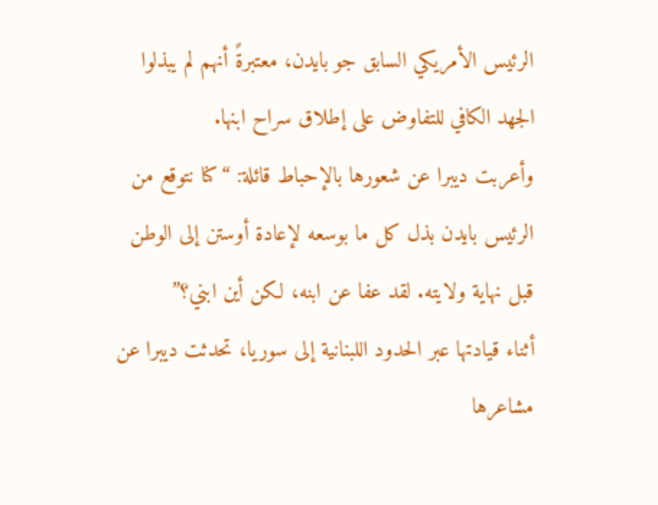الرئيس الأمريكي السابق جو بايدن، معتبرةً أنهم لم يبذلوا الجهد الكافي للتفاوض على إطلاق سراح ابنها.
وأعربت ديبرا عن شعورها بالإحباط قائلة: “كنا نتوقع من الرئيس بايدن بذل كل ما بوسعه لإعادة أوستن إلى الوطن قبل نهاية ولايته. لقد عفا عن ابنه، لكن أين ابني؟”
أثناء قيادتها عبر الحدود اللبنانية إلى سوريا، تحدثت ديبرا عن مشاعرها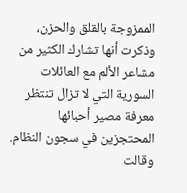الممزوجة بالقلق والحزن، وذكرت أنها تشارك الكثير من مشاعر الألم مع العائلات السورية التي لا تزال تنتظر معرفة مصير أحبائها المحتجزين في سجون النظام.
وقالت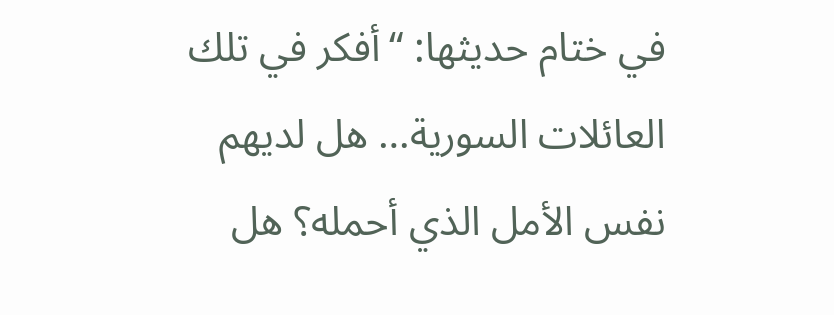في ختام حديثها: “أفكر في تلك العائلات السورية… هل لديهم نفس الأمل الذي أحمله؟ هل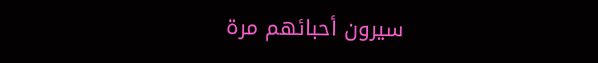سيرون أحبائهم مرة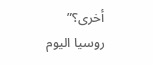أخرى؟”
روسيا اليوم